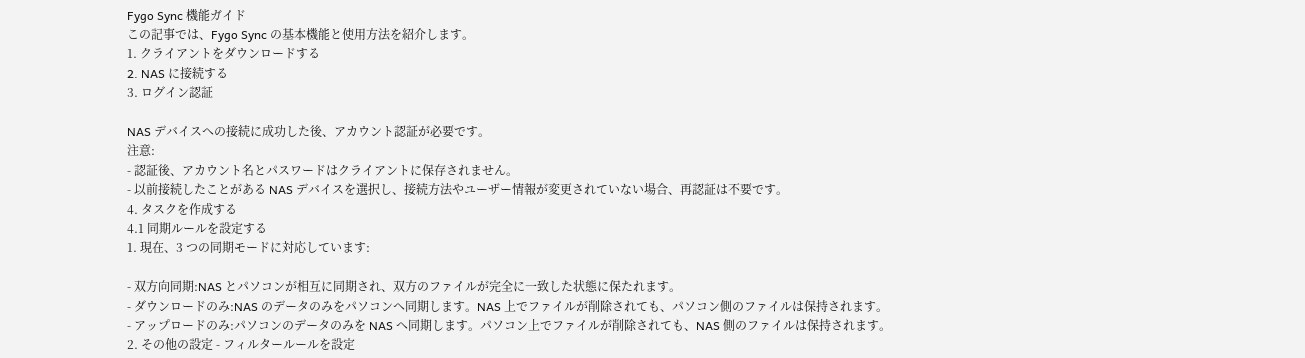Fygo Sync 機能ガイド
この記事では、Fygo Sync の基本機能と使用方法を紹介します。
1. クライアントをダウンロードする
2. NAS に接続する
3. ログイン認証

NAS デバイスへの接続に成功した後、アカウント認証が必要です。
注意:
- 認証後、アカウント名とパスワードはクライアントに保存されません。
- 以前接続したことがある NAS デバイスを選択し、接続方法やユーザー情報が変更されていない場合、再認証は不要です。
4. タスクを作成する
4.1 同期ルールを設定する
1. 現在、3 つの同期モードに対応しています:

- 双方向同期:NAS とパソコンが相互に同期され、双方のファイルが完全に一致した状態に保たれます。
- ダウンロードのみ:NAS のデータのみをパソコンへ同期します。NAS 上でファイルが削除されても、パソコン側のファイルは保持されます。
- アップロードのみ:パソコンのデータのみを NAS へ同期します。パソコン上でファイルが削除されても、NAS 側のファイルは保持されます。
2. その他の設定 - フィルタールールを設定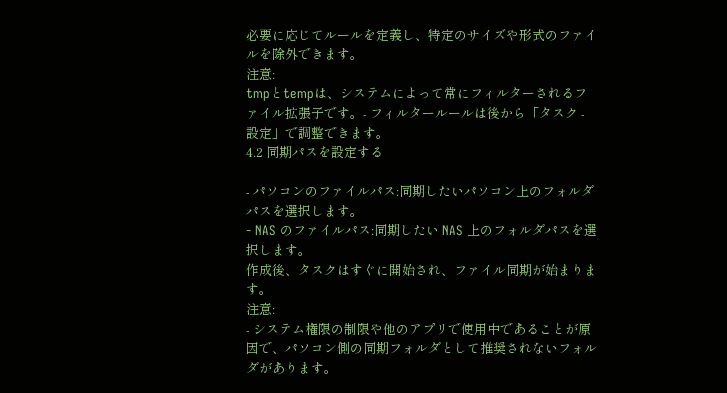必要に応じてルールを定義し、特定のサイズや形式のファイルを除外できます。
注意:
tmpとtempは、システムによって常にフィルターされるファイル拡張子です。- フィルタールールは後から「タスク - 設定」で調整できます。
4.2 同期パスを設定する

- パソコンのファイルパス:同期したいパソコン上のフォルダパスを選択します。
- NAS のファイルパス:同期したい NAS 上のフォルダパスを選択します。
作成後、タスクはすぐに開始され、ファイル同期が始まります。
注意:
- システム権限の制限や他のアプリで使用中であることが原因で、パソコン側の同期フォルダとして推奨されないフォルダがあります。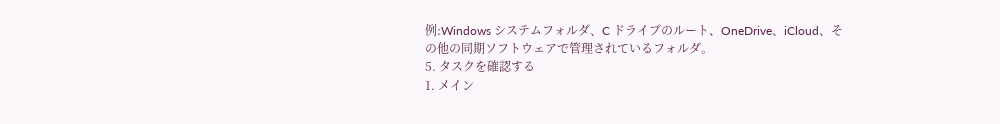例:Windows システムフォルダ、C ドライブのルート、OneDrive、iCloud、その他の同期ソフトウェアで管理されているフォルダ。
5. タスクを確認する
1. メイン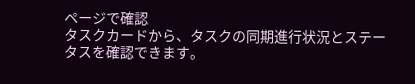ページで確認
タスクカードから、タスクの同期進行状況とステータスを確認できます。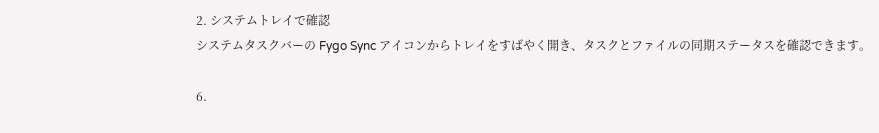2. システムトレイで確認
システムタスクバーの Fygo Sync アイコンからトレイをすばやく開き、タスクとファイルの同期ステータスを確認できます。

6.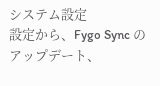システム設定
設定から、Fygo Sync のアップデート、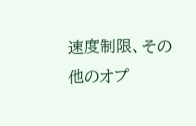速度制限、その他のオプ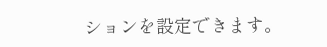ションを設定できます。